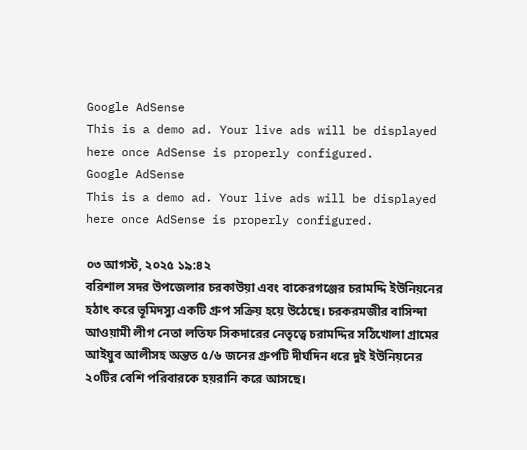Google AdSense
This is a demo ad. Your live ads will be displayed here once AdSense is properly configured.
Google AdSense
This is a demo ad. Your live ads will be displayed here once AdSense is properly configured.

০৩ আগস্ট, ২০২৫ ১৯:৪২
বরিশাল সদর উপজেলার চরকাউয়া এবং বাকেরগঞ্জের চরামদ্দি ইউনিয়নের হঠাৎ করে ভূমিদস্যু একটি গ্রুপ সক্রিয় হয়ে উঠেছে। চরকরমজীর বাসিন্দা আওয়ামী লীগ নেতা লতিফ সিকদারের নেতৃত্বে চরামদ্দির সঠিখোলা গ্রামের আইয়ুব আলীসহ অন্তত ৫/৬ জনের গ্রুপটি দীর্ঘদিন ধরে দুই ইউনিয়নের ২০টির বেশি পরিবারকে হয়রানি করে আসছে।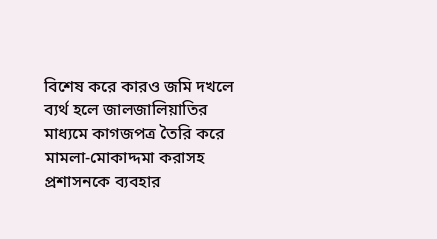বিশেষ করে কারও জমি দখলে ব্যর্থ হলে জালজালিয়াতির মাধ্যমে কাগজপত্র তৈরি করে মামলা-মোকাদ্দমা করাসহ প্রশাসনকে ব্যবহার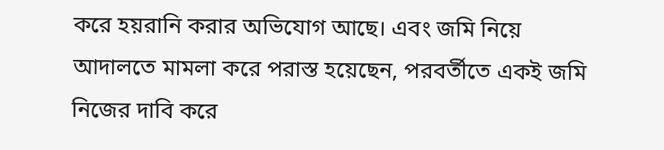করে হয়রানি করার অভিযোগ আছে। এবং জমি নিয়ে আদালতে মামলা করে পরাস্ত হয়েছেন, পরবর্তীতে একই জমি নিজের দাবি করে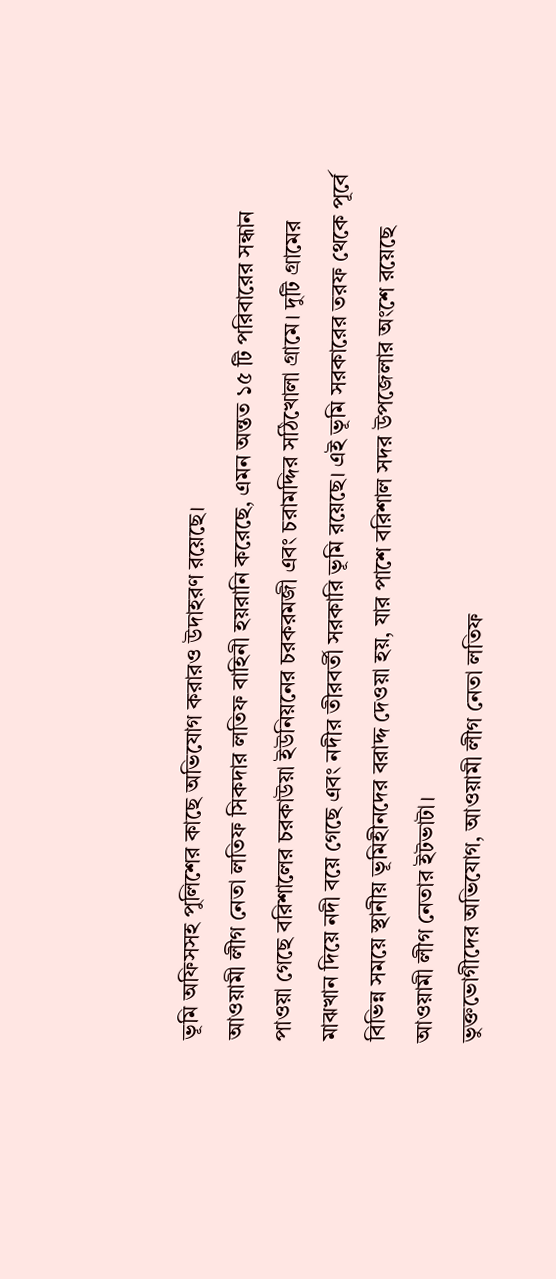ভূমি অফিসসহ পুলিশের কাছে অভিযোগ করারও উদাহরণ রয়েছে।
আওয়ামী লীগ নেতা লতিফ সিকদার লতিফ বাহিনী হয়রানি করেছে, এমন অন্তত ১৫ টি পরিবারের সন্ধান পাওয়া গেছে বরিশালের চরকাউয়া ইউনিয়নের চরকরমজী এবং চরামদ্দির সঠিখোলা গ্রামে। দুটি গ্রামের মাঝখান দিয়ে নদী বয়ে গেছে এবং নদীর তীরবর্তী সরকারি ভূমি রয়েছে। এই ভূমি সরকারের তরফ থেকে পূর্বে বিভিন্ন সময়ে স্থানীয় ভূমিহীনদের বরাদ্দ দেওয়া হয়, যার পাশে বরিশাল সদর উপজেলার অংশে রয়েছে আওয়ামী লীগ নেতার ইটভাটা।
ভুক্তভোগীদের অভিযোগ, আওয়ামী লীগ নেতা লতিফ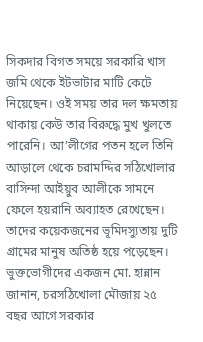সিকদার বিগত সময়ে সরকারি খাস জমি থেকে ইটভাটার মাটি কেটে নিয়েছেন। ওই সময় তার দল ক্ষমতায় থাকায় কেউ তার বিরুদ্ধে মুখ খুলতে পারেনি। আ’লীগের পতন হলে তিনি আড়ালে থেকে চরামদ্দির সঠিখোলার বাসিন্দা আইয়ুব আলীকে সামনে ফেলে হয়রানি অব্যাহত রেখেছেন। তাদের কয়েকজনের ভূমিদস্যুতায় দুটি গ্রামের মানুষ অতিষ্ঠ হয়ে পড়েছেন।
ভুক্তভোগীদের একজন মো. হান্নান জানান, চরসঠিখোলা মৌজায় ২৫ বছর আগে সরকার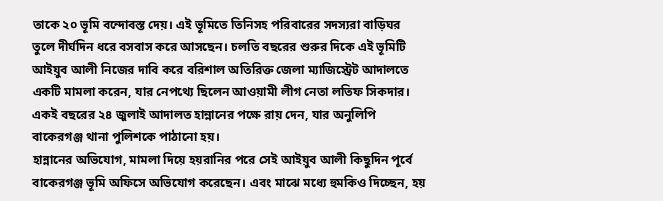তাকে ২০ ভূমি বন্দোবস্ত দেয়। এই ভূমিতে তিনিসহ পরিবারের সদস্যরা বাড়িঘর তুলে দীর্ঘদিন ধরে বসবাস করে আসছেন। চলতি বছরের শুরুর দিকে এই ভূমিটি আইয়ুব আলী নিজের দাবি করে বরিশাল অতিরিক্ত জেলা ম্যাজিস্ট্রেট আদালতে একটি মামলা করেন, যার নেপথ্যে ছিলেন আওয়ামী লীগ নেতা লতিফ সিকদার। একই বছরের ২৪ জুলাই আদালত হান্নানের পক্ষে রায় দেন, যার অনুলিপি বাকেরগঞ্জ থানা পুলিশকে পাঠানো হয়।
হান্নানের অভিযোগ, মামলা দিয়ে হয়রানির পরে সেই আইয়ুব আলী কিছুদিন পূর্বে বাকেরগঞ্জ ভূমি অফিসে অভিযোগ করেছেন। এবং মাঝে মধ্যে হুমকিও দিচ্ছেন, হয়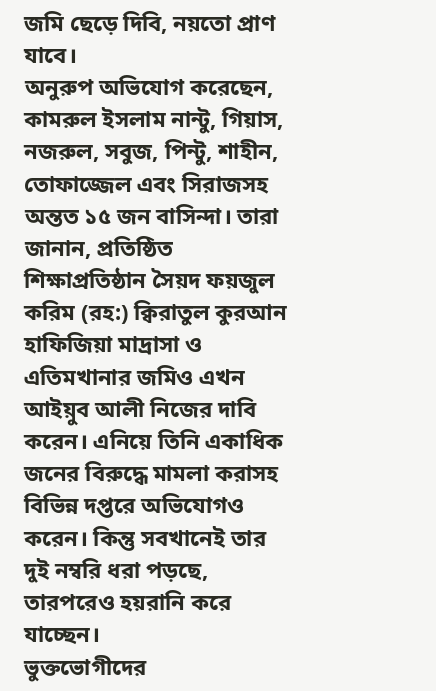জমি ছেড়ে দিবি, নয়তো প্রাণ যাবে।
অনুরুপ অভিযোগ করেছেন, কামরুল ইসলাম নান্টু, গিয়াস, নজরুল, সবুজ, পিন্টু, শাহীন, তোফাজ্জেল এবং সিরাজসহ অন্তত ১৫ জন বাসিন্দা। তারা জানান, প্রতিষ্ঠিত শিক্ষাপ্রতিষ্ঠান সৈয়দ ফয়জুল করিম (রহ:) ক্বিরাতুল কুরআন হাফিজিয়া মাদ্রাসা ও এতিমখানার জমিও এখন আইয়ুব আলী নিজের দাবি করেন। এনিয়ে তিনি একাধিক জনের বিরুদ্ধে মামলা করাসহ বিভিন্ন দপ্তরে অভিযোগও করেন। কিন্তু সবখানেই তার দুই নম্বরি ধরা পড়ছে, তারপরেও হয়রানি করে যাচ্ছেন।
ভুক্তভোগীদের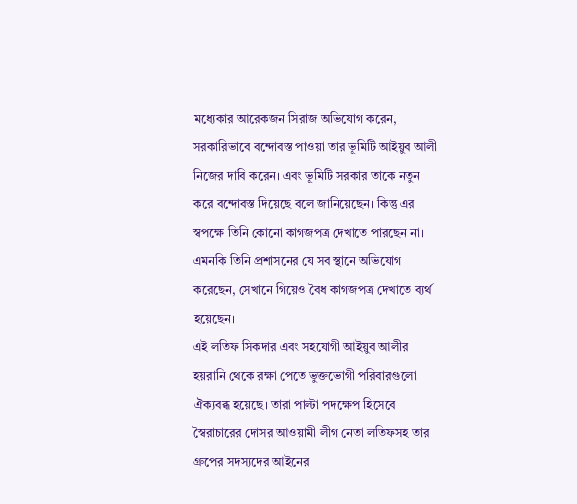মধ্যেকার আরেকজন সিরাজ অভিযোগ করেন, সরকারিভাবে বন্দোবস্ত পাওয়া তার ভূমিটি আইয়ুব আলী নিজের দাবি করেন। এবং ভূমিটি সরকার তাকে নতুন করে বন্দোবস্ত দিয়েছে বলে জানিয়েছেন। কিন্তু এর স্বপক্ষে তিনি কোনো কাগজপত্র দেখাতে পারছেন না। এমনকি তিনি প্রশাসনের যে সব স্থানে অভিযোগ করেছেন, সেখানে গিয়েও বৈধ কাগজপত্র দেখাতে ব্যর্থ হয়েছেন।
এই লতিফ সিকদার এবং সহযোগী আইয়ুব আলীর হয়রানি থেকে রক্ষা পেতে ভুক্তভোগী পরিবারগুলো ঐক্যবব্ধ হয়েছে। তারা পাল্টা পদক্ষেপ হিসেবে স্বৈরাচারের দোসর আওয়ামী লীগ নেতা লতিফসহ তার গ্রুপের সদস্যদের আইনের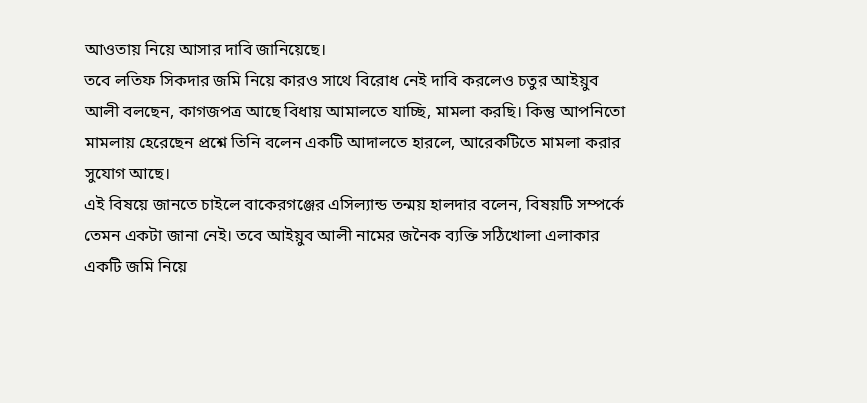আওতায় নিয়ে আসার দাবি জানিয়েছে।
তবে লতিফ সিকদার জমি নিয়ে কারও সাথে বিরোধ নেই দাবি করলেও চতুর আইয়ুব আলী বলছেন, কাগজপত্র আছে বিধায় আমালতে যাচ্ছি, মামলা করছি। কিন্তু আপনিতো মামলায় হেরেছেন প্রশ্নে তিনি বলেন একটি আদালতে হারলে, আরেকটিতে মামলা করার সুযোগ আছে।
এই বিষয়ে জানতে চাইলে বাকেরগঞ্জের এসিল্যান্ড তন্ময় হালদার বলেন, বিষয়টি সম্পর্কে তেমন একটা জানা নেই। তবে আইয়ুব আলী নামের জনৈক ব্যক্তি সঠিখোলা এলাকার একটি জমি নিয়ে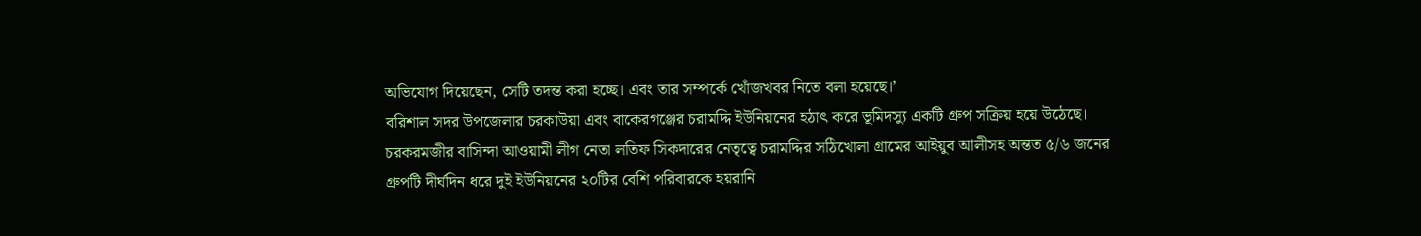অভিযোগ দিয়েছেন, সেটি তদন্ত করা হচ্ছে। এবং তার সম্পর্কে খোঁজখবর নিতে বলা হয়েছে।’
বরিশাল সদর উপজেলার চরকাউয়া এবং বাকেরগঞ্জের চরামদ্দি ইউনিয়নের হঠাৎ করে ভূমিদস্যু একটি গ্রুপ সক্রিয় হয়ে উঠেছে। চরকরমজীর বাসিন্দা আওয়ামী লীগ নেতা লতিফ সিকদারের নেতৃত্বে চরামদ্দির সঠিখোলা গ্রামের আইয়ুব আলীসহ অন্তত ৫/৬ জনের গ্রুপটি দীর্ঘদিন ধরে দুই ইউনিয়নের ২০টির বেশি পরিবারকে হয়রানি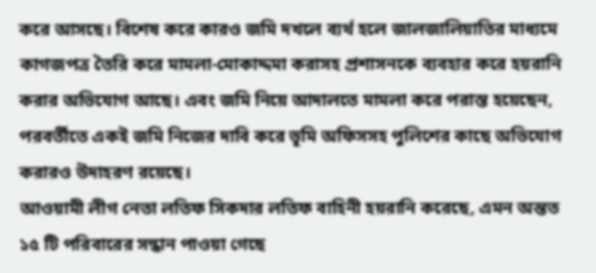করে আসছে। বিশেষ করে কারও জমি দখলে ব্যর্থ হলে জালজালিয়াতির মাধ্যমে কাগজপত্র তৈরি করে মামলা-মোকাদ্দমা করাসহ প্রশাসনকে ব্যবহার করে হয়রানি করার অভিযোগ আছে। এবং জমি নিয়ে আদালতে মামলা করে পরাস্ত হয়েছেন, পরবর্তীতে একই জমি নিজের দাবি করে ভূমি অফিসসহ পুলিশের কাছে অভিযোগ করারও উদাহরণ রয়েছে।
আওয়ামী লীগ নেতা লতিফ সিকদার লতিফ বাহিনী হয়রানি করেছে, এমন অন্তত ১৫ টি পরিবারের সন্ধান পাওয়া গেছে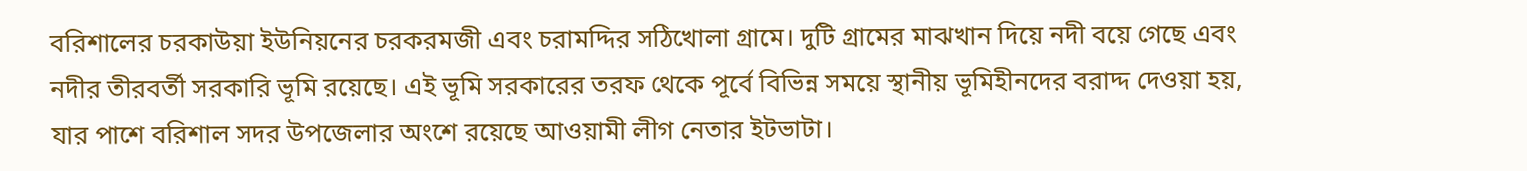বরিশালের চরকাউয়া ইউনিয়নের চরকরমজী এবং চরামদ্দির সঠিখোলা গ্রামে। দুটি গ্রামের মাঝখান দিয়ে নদী বয়ে গেছে এবং নদীর তীরবর্তী সরকারি ভূমি রয়েছে। এই ভূমি সরকারের তরফ থেকে পূর্বে বিভিন্ন সময়ে স্থানীয় ভূমিহীনদের বরাদ্দ দেওয়া হয়, যার পাশে বরিশাল সদর উপজেলার অংশে রয়েছে আওয়ামী লীগ নেতার ইটভাটা।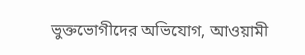ভুক্তভোগীদের অভিযোগ, আওয়ামী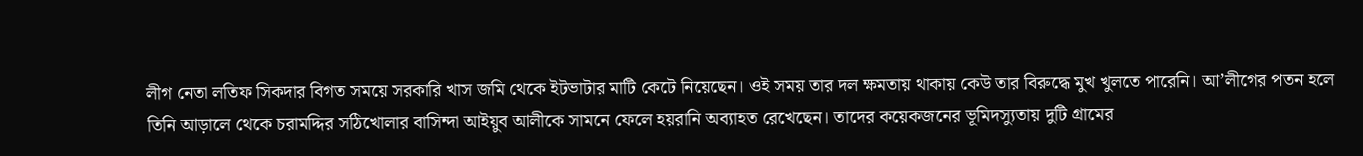লীগ নেতা লতিফ সিকদার বিগত সময়ে সরকারি খাস জমি থেকে ইটভাটার মাটি কেটে নিয়েছেন। ওই সময় তার দল ক্ষমতায় থাকায় কেউ তার বিরুদ্ধে মুখ খুলতে পারেনি। আ’লীগের পতন হলে তিনি আড়ালে থেকে চরামদ্দির সঠিখোলার বাসিন্দা আইয়ুব আলীকে সামনে ফেলে হয়রানি অব্যাহত রেখেছেন। তাদের কয়েকজনের ভূমিদস্যুতায় দুটি গ্রামের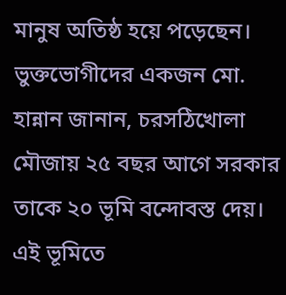মানুষ অতিষ্ঠ হয়ে পড়েছেন।
ভুক্তভোগীদের একজন মো. হান্নান জানান, চরসঠিখোলা মৌজায় ২৫ বছর আগে সরকার তাকে ২০ ভূমি বন্দোবস্ত দেয়। এই ভূমিতে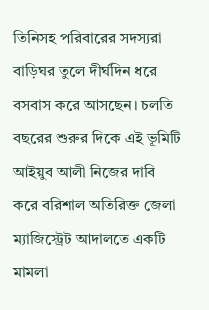তিনিসহ পরিবারের সদস্যরা বাড়িঘর তুলে দীর্ঘদিন ধরে বসবাস করে আসছেন। চলতি বছরের শুরুর দিকে এই ভূমিটি আইয়ুব আলী নিজের দাবি করে বরিশাল অতিরিক্ত জেলা ম্যাজিস্ট্রেট আদালতে একটি মামলা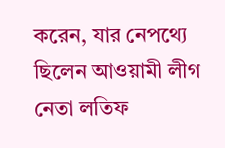করেন, যার নেপথ্যে ছিলেন আওয়ামী লীগ নেতা লতিফ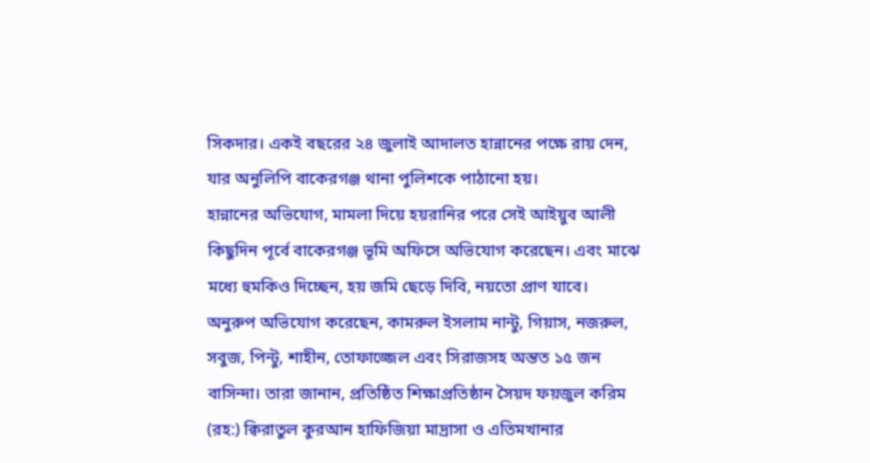সিকদার। একই বছরের ২৪ জুলাই আদালত হান্নানের পক্ষে রায় দেন, যার অনুলিপি বাকেরগঞ্জ থানা পুলিশকে পাঠানো হয়।
হান্নানের অভিযোগ, মামলা দিয়ে হয়রানির পরে সেই আইয়ুব আলী কিছুদিন পূর্বে বাকেরগঞ্জ ভূমি অফিসে অভিযোগ করেছেন। এবং মাঝে মধ্যে হুমকিও দিচ্ছেন, হয় জমি ছেড়ে দিবি, নয়তো প্রাণ যাবে।
অনুরুপ অভিযোগ করেছেন, কামরুল ইসলাম নান্টু, গিয়াস, নজরুল, সবুজ, পিন্টু, শাহীন, তোফাজ্জেল এবং সিরাজসহ অন্তত ১৫ জন বাসিন্দা। তারা জানান, প্রতিষ্ঠিত শিক্ষাপ্রতিষ্ঠান সৈয়দ ফয়জুল করিম (রহ:) ক্বিরাতুল কুরআন হাফিজিয়া মাদ্রাসা ও এতিমখানার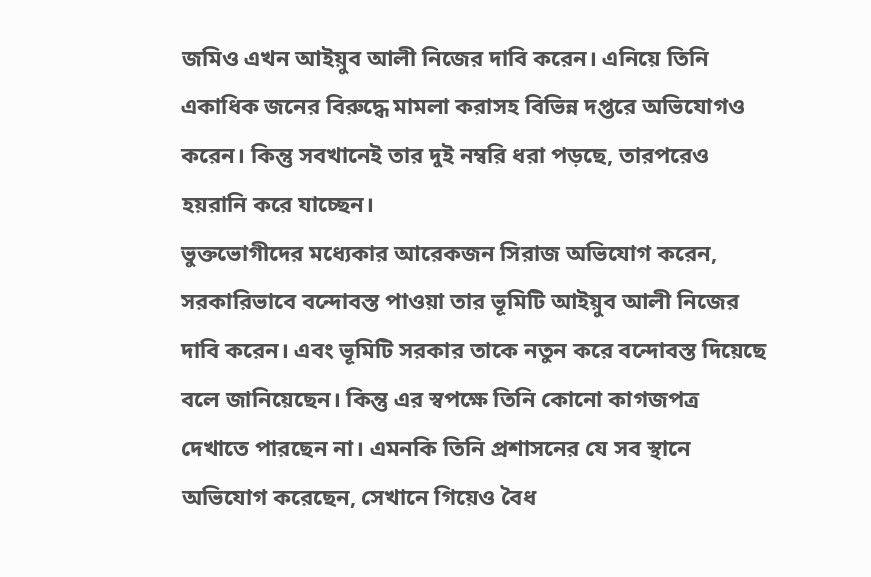জমিও এখন আইয়ুব আলী নিজের দাবি করেন। এনিয়ে তিনি একাধিক জনের বিরুদ্ধে মামলা করাসহ বিভিন্ন দপ্তরে অভিযোগও করেন। কিন্তু সবখানেই তার দুই নম্বরি ধরা পড়ছে, তারপরেও হয়রানি করে যাচ্ছেন।
ভুক্তভোগীদের মধ্যেকার আরেকজন সিরাজ অভিযোগ করেন, সরকারিভাবে বন্দোবস্ত পাওয়া তার ভূমিটি আইয়ুব আলী নিজের দাবি করেন। এবং ভূমিটি সরকার তাকে নতুন করে বন্দোবস্ত দিয়েছে বলে জানিয়েছেন। কিন্তু এর স্বপক্ষে তিনি কোনো কাগজপত্র দেখাতে পারছেন না। এমনকি তিনি প্রশাসনের যে সব স্থানে অভিযোগ করেছেন, সেখানে গিয়েও বৈধ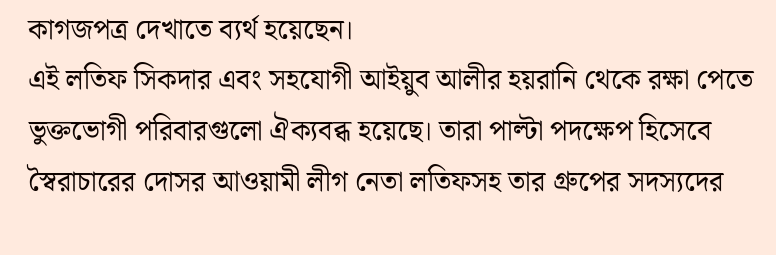কাগজপত্র দেখাতে ব্যর্থ হয়েছেন।
এই লতিফ সিকদার এবং সহযোগী আইয়ুব আলীর হয়রানি থেকে রক্ষা পেতে ভুক্তভোগী পরিবারগুলো ঐক্যবব্ধ হয়েছে। তারা পাল্টা পদক্ষেপ হিসেবে স্বৈরাচারের দোসর আওয়ামী লীগ নেতা লতিফসহ তার গ্রুপের সদস্যদের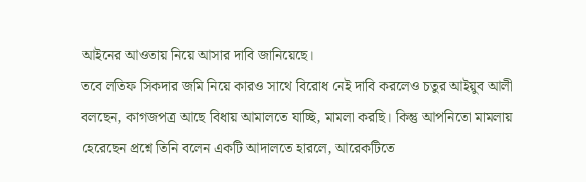আইনের আওতায় নিয়ে আসার দাবি জানিয়েছে।
তবে লতিফ সিকদার জমি নিয়ে কারও সাথে বিরোধ নেই দাবি করলেও চতুর আইয়ুব আলী বলছেন, কাগজপত্র আছে বিধায় আমালতে যাচ্ছি, মামলা করছি। কিন্তু আপনিতো মামলায় হেরেছেন প্রশ্নে তিনি বলেন একটি আদালতে হারলে, আরেকটিতে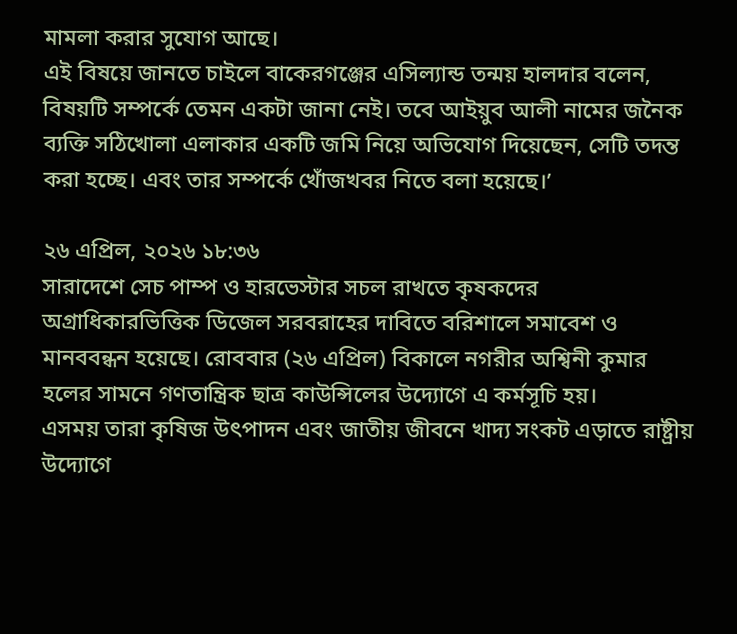মামলা করার সুযোগ আছে।
এই বিষয়ে জানতে চাইলে বাকেরগঞ্জের এসিল্যান্ড তন্ময় হালদার বলেন, বিষয়টি সম্পর্কে তেমন একটা জানা নেই। তবে আইয়ুব আলী নামের জনৈক ব্যক্তি সঠিখোলা এলাকার একটি জমি নিয়ে অভিযোগ দিয়েছেন, সেটি তদন্ত করা হচ্ছে। এবং তার সম্পর্কে খোঁজখবর নিতে বলা হয়েছে।’

২৬ এপ্রিল, ২০২৬ ১৮:৩৬
সারাদেশে সেচ পাম্প ও হারভেস্টার সচল রাখতে কৃষকদের অগ্রাধিকারভিত্তিক ডিজেল সরবরাহের দাবিতে বরিশালে সমাবেশ ও মানববন্ধন হয়েছে। রোববার (২৬ এপ্রিল) বিকালে নগরীর অশ্বিনী কুমার হলের সামনে গণতান্ত্রিক ছাত্র কাউন্সিলের উদ্যোগে এ কর্মসূচি হয়।
এসময় তারা কৃষিজ উৎপাদন এবং জাতীয় জীবনে খাদ্য সংকট এড়াতে রাষ্ট্রীয় উদ্যোগে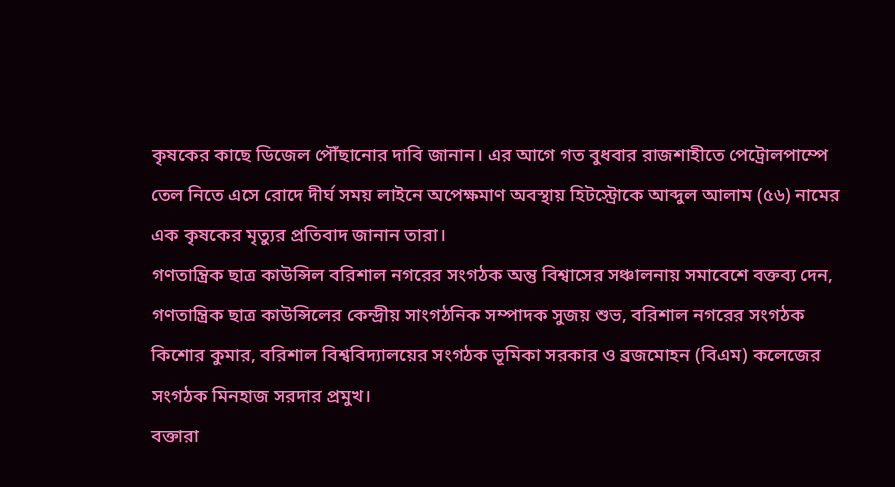কৃষকের কাছে ডিজেল পৌঁছানোর দাবি জানান। এর আগে গত বুধবার রাজশাহীতে পেট্রোলপাম্পে তেল নিতে এসে রোদে দীর্ঘ সময় লাইনে অপেক্ষমাণ অবস্থায় হিটস্ট্রোকে আব্দুল আলাম (৫৬) নামের এক কৃষকের মৃত্যুর প্রতিবাদ জানান তারা।
গণতান্ত্রিক ছাত্র কাউন্সিল বরিশাল নগরের সংগঠক অন্তু বিশ্বাসের সঞ্চালনায় সমাবেশে বক্তব্য দেন, গণতান্ত্রিক ছাত্র কাউন্সিলের কেন্দ্রীয় সাংগঠনিক সম্পাদক সুজয় শুভ, বরিশাল নগরের সংগঠক কিশোর কুমার, বরিশাল বিশ্ববিদ্যালয়ের সংগঠক ভূমিকা সরকার ও ব্রজমোহন (বিএম) কলেজের সংগঠক মিনহাজ সরদার প্রমুখ।
বক্তারা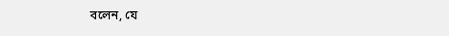বলেন, যে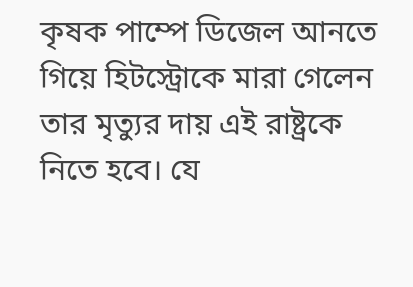কৃষক পাম্পে ডিজেল আনতে গিয়ে হিটস্ট্রোকে মারা গেলেন তার মৃত্যুর দায় এই রাষ্ট্রকে নিতে হবে। যে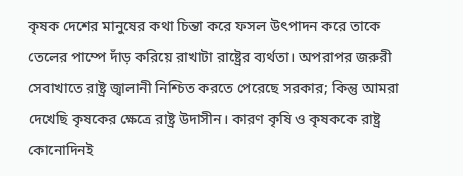কৃষক দেশের মানুষের কথা চিন্তা করে ফসল উৎপাদন করে তাকে তেলের পাম্পে দাঁড় করিয়ে রাখাটা রাষ্ট্রের ব্যর্থতা। অপরাপর জরুরী সেবাখাতে রাষ্ট্র জ্বালানী নিশ্চিত করতে পেরেছে সরকার; কিন্তু আমরা দেখেছি কৃষকের ক্ষেত্রে রাষ্ট্র উদাসীন। কারণ কৃষি ও কৃষককে রাষ্ট্র কোনোদিনই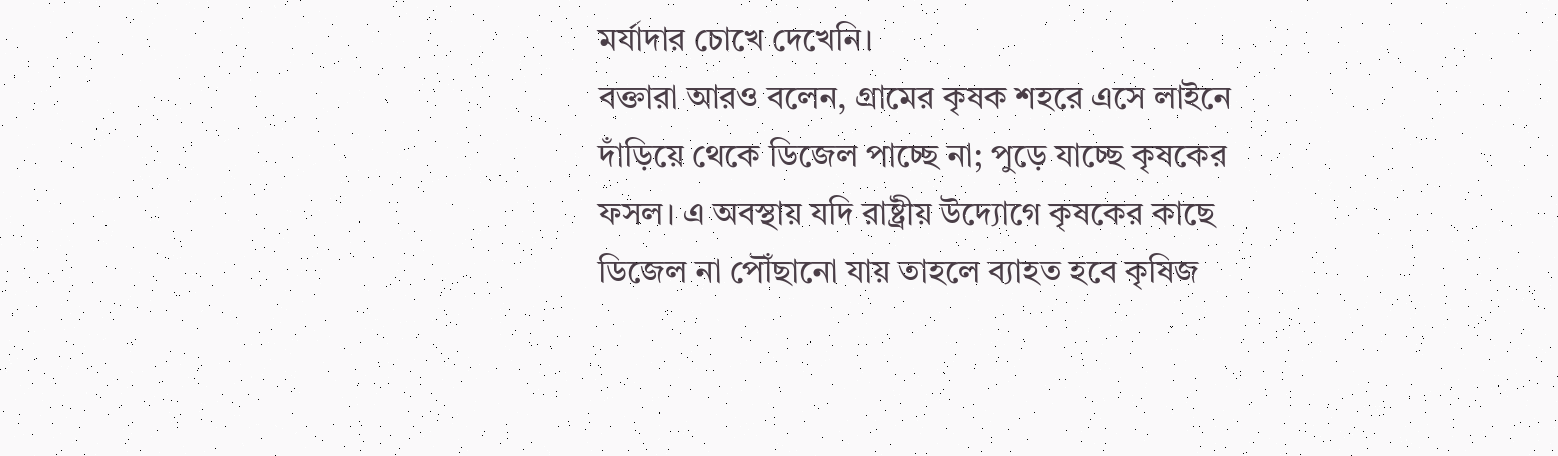মর্যাদার চোখে দেখেনি।
বক্তারা আরও বলেন, গ্রামের কৃষক শহরে এসে লাইনে দাঁড়িয়ে থেকে ডিজেল পাচ্ছে না; পুড়ে যাচ্ছে কৃষকের ফসল। এ অবস্থায় যদি রাষ্ট্রীয় উদ্যোগে কৃষকের কাছে ডিজেল না পৌঁছানো যায় তাহলে ব্যাহত হবে কৃষিজ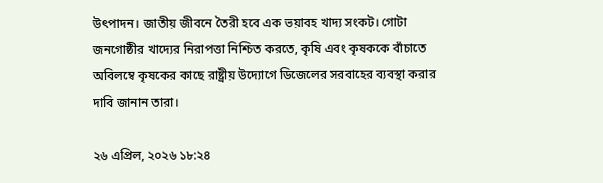উৎপাদন। জাতীয় জীবনে তৈরী হবে এক ভয়াবহ খাদ্য সংকট। গোটা জনগোষ্ঠীর খাদ্যের নিরাপত্তা নিশ্চিত করতে, কৃষি এবং কৃষককে বাঁচাতে অবিলম্বে কৃষকের কাছে রাষ্ট্রীয় উদ্যোগে ডিজেলের সরবাহের ব্যবস্থা করার দাবি জানান তারা।

২৬ এপ্রিল, ২০২৬ ১৮:২৪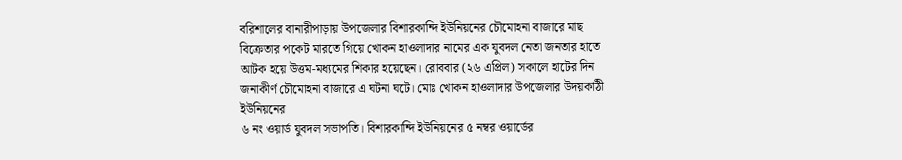বরিশালের বানারীপাড়ায় উপজেলার বিশারকান্দি ইউনিয়নের চৌমোহনা বাজারে মাছ বিক্রেতার পকেট মারতে গিয়ে খোকন হাওলাদার নামের এক যুবদল নেতা জনতার হাতে আটক হয়ে উত্তম-মধ্যমের শিকার হয়েছেন। রোববার (২৬ এপ্রিল) সকালে হাটের দিন জনাকীর্ণ চৌমোহনা বাজারে এ ঘটনা ঘটে। মোঃ খোকন হাওলাদার উপজেলার উদয়কাঠী ইউনিয়নের
৬ নং ওয়ার্ড যুবদল সভাপতি। বিশারকান্দি ইউনিয়নের ৫ নম্বর ওয়ার্ডের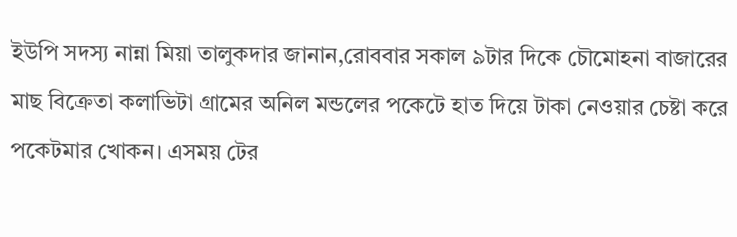ইউপি সদস্য নান্না মিয়া তালুকদার জানান,রোববার সকাল ৯টার দিকে চৌমোহনা বাজারের মাছ বিক্রেতা কলাভিটা গ্রামের অনিল মন্ডলের পকেটে হাত দিয়ে টাকা নেওয়ার চেষ্টা করে পকেটমার খোকন। এসময় টের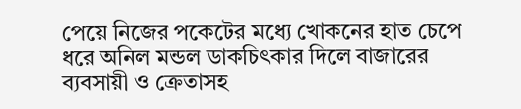পেয়ে নিজের পকেটের মধ্যে খোকনের হাত চেপে ধরে অনিল মন্ডল ডাকচিৎকার দিলে বাজারের ব্যবসায়ী ও ক্রেতাসহ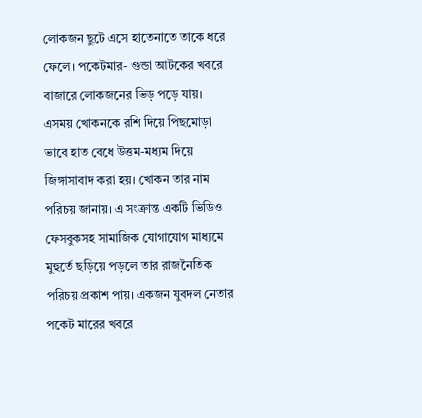লোকজন ছুটে এসে হাতেনাতে তাকে ধরে ফেলে। পকেটমার- গুন্ডা আটকের খবরে বাজারে লোকজনের ভিড় পড়ে যায়।
এসময় খোকনকে রশি দিয়ে পিছমোড়া ভাবে হাত বেধে উত্তম-মধ্যম দিয়ে জিঙ্গাসাবাদ করা হয়। খোকন তার নাম পরিচয় জানায়। এ সংক্রান্ত একটি ভিডিও ফেসবুকসহ সামাজিক যোগাযোগ মাধ্যমে মুহুর্তে ছড়িয়ে পড়লে তার রাজনৈতিক পরিচয় প্রকাশ পায়। একজন যুবদল নেতার পকেট মারের খবরে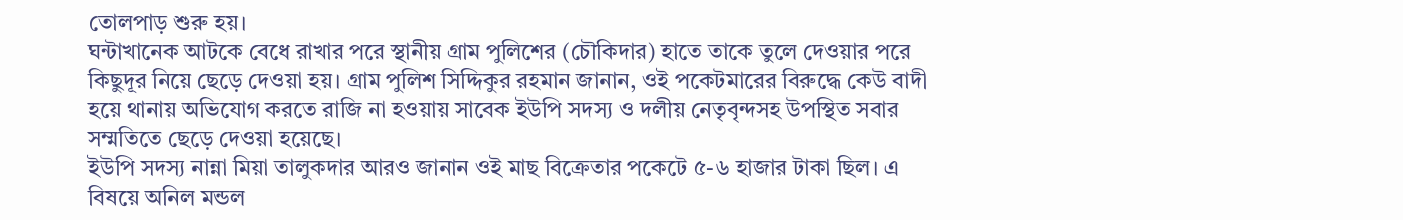তোলপাড় শুরু হয়।
ঘন্টাখানেক আটকে বেধে রাখার পরে স্থানীয় গ্রাম পুলিশের (চৌকিদার) হাতে তাকে তুলে দেওয়ার পরে কিছুদূর নিয়ে ছেড়ে দেওয়া হয়। গ্রাম পুলিশ সিদ্দিকুর রহমান জানান, ওই পকেটমারের বিরুদ্ধে কেউ বাদী হয়ে থানায় অভিযোগ করতে রাজি না হওয়ায় সাবেক ইউপি সদস্য ও দলীয় নেতৃবৃন্দসহ উপস্থিত সবার সম্মতিতে ছেড়ে দেওয়া হয়েছে।
ইউপি সদস্য নান্না মিয়া তালুকদার আরও জানান ওই মাছ বিক্রেতার পকেটে ৫-৬ হাজার টাকা ছিল। এ বিষয়ে অনিল মন্ডল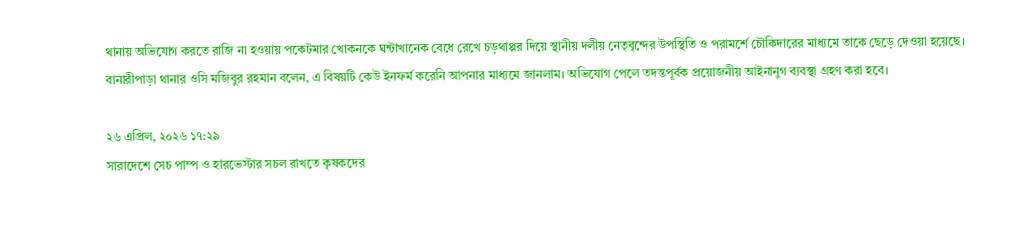থানায় অভিযোগ করতে রাজি না হওয়ায় পকেটমার খোকনকে ঘন্টাখানেক বেধে রেখে চড়থাপ্পর দিয়ে স্থানীয় দলীয় নেতৃবৃন্দের উপস্থিতি ও পরামর্শে চৌকিদারের মাধ্যমে তাকে ছেড়ে দেওয়া হয়েছে। বানারীপাড়া থানার ওসি মজিবুর রহমান বলেন, এ বিষয়টি কেউ ইনফর্ম করেনি আপনার মাধ্যমে জানলাম। অভিযোগ পেলে তদন্তপূর্বক প্রয়োজনীয় আইনানুগ ব্যবস্থা গ্রহণ করা হবে।

২৬ এপ্রিল, ২০২৬ ১৭:২৯
সারাদেশে সেচ পাম্প ও হারভেস্টার সচল রাখতে কৃষকদের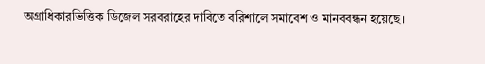অগ্রাধিকারভিত্তিক ডিজেল সরবরাহের দাবিতে বরিশালে সমাবেশ ও মানববন্ধন হয়েছে।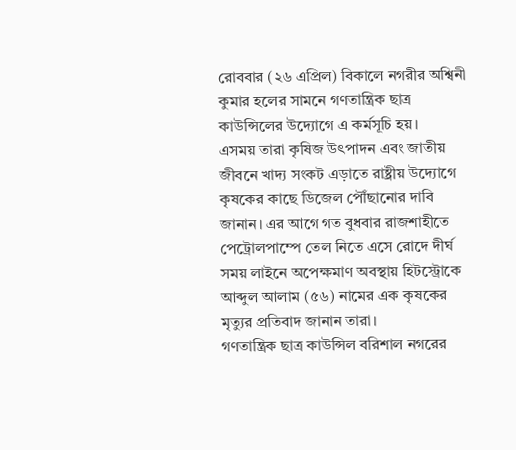রোববার (২৬ এপ্রিল) বিকালে নগরীর অশ্বিনী কুমার হলের সামনে গণতান্ত্রিক ছাত্র কাউন্সিলের উদ্যোগে এ কর্মসূচি হয়।
এসময় তারা কৃষিজ উৎপাদন এবং জাতীয় জীবনে খাদ্য সংকট এড়াতে রাষ্ট্রীয় উদ্যোগে কৃষকের কাছে ডিজেল পৌঁছানোর দাবি জানান। এর আগে গত বুধবার রাজশাহীতে পেট্রোলপাম্পে তেল নিতে এসে রোদে দীর্ঘ সময় লাইনে অপেক্ষমাণ অবস্থায় হিটস্ট্রোকে আব্দুল আলাম (৫৬) নামের এক কৃষকের মৃত্যুর প্রতিবাদ জানান তারা।
গণতান্ত্রিক ছাত্র কাউন্সিল বরিশাল নগরের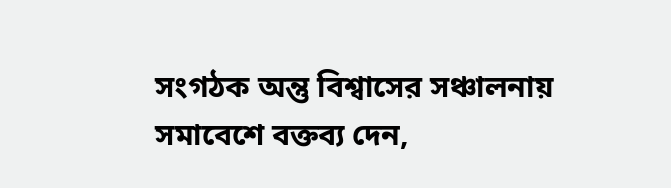সংগঠক অন্তু বিশ্বাসের সঞ্চালনায় সমাবেশে বক্তব্য দেন,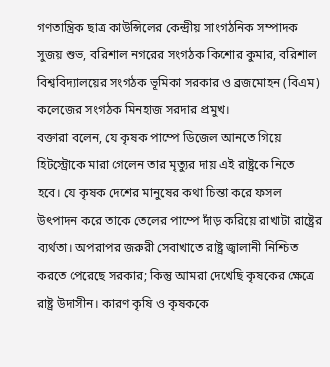গণতান্ত্রিক ছাত্র কাউন্সিলের কেন্দ্রীয় সাংগঠনিক সম্পাদক সুজয় শুভ, বরিশাল নগরের সংগঠক কিশোর কুমার, বরিশাল বিশ্ববিদ্যালয়ের সংগঠক ভূমিকা সরকার ও ব্রজমোহন (বিএম) কলেজের সংগঠক মিনহাজ সরদার প্রমুখ।
বক্তারা বলেন, যে কৃষক পাম্পে ডিজেল আনতে গিয়ে হিটস্ট্রোকে মারা গেলেন তার মৃত্যুর দায় এই রাষ্ট্রকে নিতে হবে। যে কৃষক দেশের মানুষের কথা চিন্তা করে ফসল উৎপাদন করে তাকে তেলের পাম্পে দাঁড় করিয়ে রাখাটা রাষ্ট্রের ব্যর্থতা। অপরাপর জরুরী সেবাখাতে রাষ্ট্র জ্বালানী নিশ্চিত করতে পেরেছে সরকার; কিন্তু আমরা দেখেছি কৃষকের ক্ষেত্রে রাষ্ট্র উদাসীন। কারণ কৃষি ও কৃষককে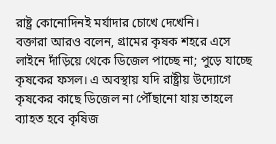রাষ্ট্র কোনোদিনই মর্যাদার চোখে দেখেনি।
বক্তারা আরও বলেন, গ্রামের কৃষক শহরে এসে লাইনে দাঁড়িয়ে থেকে ডিজেল পাচ্ছে না; পুড়ে যাচ্ছে কৃষকের ফসল। এ অবস্থায় যদি রাষ্ট্রীয় উদ্যোগে কৃষকের কাছে ডিজেল না পৌঁছানো যায় তাহলে ব্যাহত হবে কৃষিজ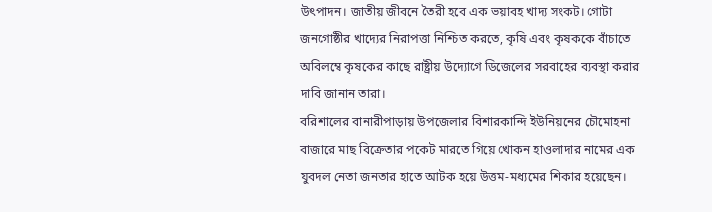উৎপাদন। জাতীয় জীবনে তৈরী হবে এক ভয়াবহ খাদ্য সংকট। গোটা জনগোষ্ঠীর খাদ্যের নিরাপত্তা নিশ্চিত করতে, কৃষি এবং কৃষককে বাঁচাতে অবিলম্বে কৃষকের কাছে রাষ্ট্রীয় উদ্যোগে ডিজেলের সরবাহের ব্যবস্থা করার দাবি জানান তারা।
বরিশালের বানারীপাড়ায় উপজেলার বিশারকান্দি ইউনিয়নের চৌমোহনা বাজারে মাছ বিক্রেতার পকেট মারতে গিয়ে খোকন হাওলাদার নামের এক যুবদল নেতা জনতার হাতে আটক হয়ে উত্তম-মধ্যমের শিকার হয়েছেন।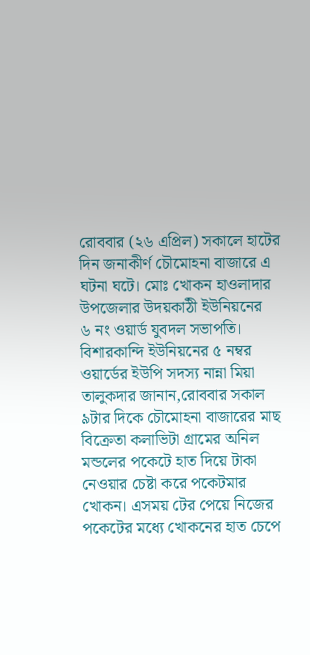রোববার (২৬ এপ্রিল) সকালে হাটের দিন জনাকীর্ণ চৌমোহনা বাজারে এ ঘটনা ঘটে। মোঃ খোকন হাওলাদার উপজেলার উদয়কাঠী ইউনিয়নের
৬ নং ওয়ার্ড যুবদল সভাপতি। বিশারকান্দি ইউনিয়নের ৫ নম্বর ওয়ার্ডের ইউপি সদস্য নান্না মিয়া তালুকদার জানান,রোববার সকাল ৯টার দিকে চৌমোহনা বাজারের মাছ বিক্রেতা কলাভিটা গ্রামের অনিল মন্ডলের পকেটে হাত দিয়ে টাকা নেওয়ার চেষ্টা করে পকেটমার খোকন। এসময় টের পেয়ে নিজের পকেটের মধ্যে খোকনের হাত চেপে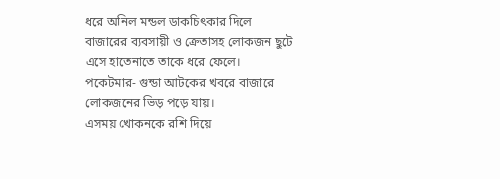ধরে অনিল মন্ডল ডাকচিৎকার দিলে বাজারের ব্যবসায়ী ও ক্রেতাসহ লোকজন ছুটে এসে হাতেনাতে তাকে ধরে ফেলে। পকেটমার- গুন্ডা আটকের খবরে বাজারে লোকজনের ভিড় পড়ে যায়।
এসময় খোকনকে রশি দিয়ে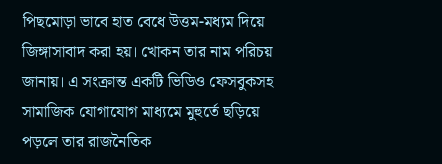পিছমোড়া ভাবে হাত বেধে উত্তম-মধ্যম দিয়ে জিঙ্গাসাবাদ করা হয়। খোকন তার নাম পরিচয় জানায়। এ সংক্রান্ত একটি ভিডিও ফেসবুকসহ সামাজিক যোগাযোগ মাধ্যমে মুহুর্তে ছড়িয়ে পড়লে তার রাজনৈতিক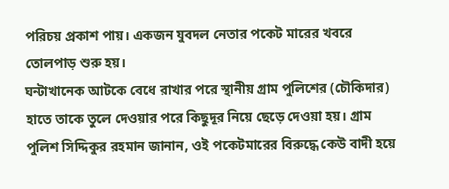পরিচয় প্রকাশ পায়। একজন যুবদল নেতার পকেট মারের খবরে তোলপাড় শুরু হয়।
ঘন্টাখানেক আটকে বেধে রাখার পরে স্থানীয় গ্রাম পুলিশের (চৌকিদার) হাতে তাকে তুলে দেওয়ার পরে কিছুদূর নিয়ে ছেড়ে দেওয়া হয়। গ্রাম পুলিশ সিদ্দিকুর রহমান জানান, ওই পকেটমারের বিরুদ্ধে কেউ বাদী হয়ে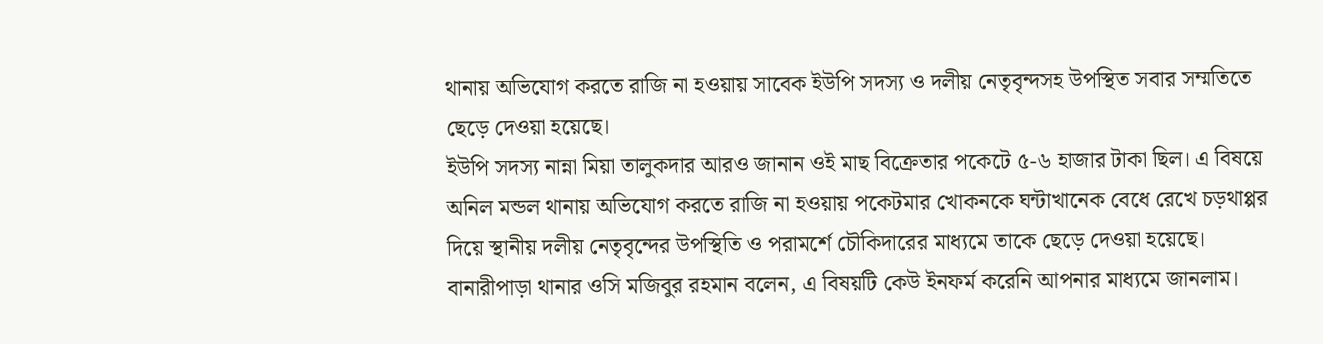থানায় অভিযোগ করতে রাজি না হওয়ায় সাবেক ইউপি সদস্য ও দলীয় নেতৃবৃন্দসহ উপস্থিত সবার সম্মতিতে ছেড়ে দেওয়া হয়েছে।
ইউপি সদস্য নান্না মিয়া তালুকদার আরও জানান ওই মাছ বিক্রেতার পকেটে ৫-৬ হাজার টাকা ছিল। এ বিষয়ে অনিল মন্ডল থানায় অভিযোগ করতে রাজি না হওয়ায় পকেটমার খোকনকে ঘন্টাখানেক বেধে রেখে চড়থাপ্পর দিয়ে স্থানীয় দলীয় নেতৃবৃন্দের উপস্থিতি ও পরামর্শে চৌকিদারের মাধ্যমে তাকে ছেড়ে দেওয়া হয়েছে। বানারীপাড়া থানার ওসি মজিবুর রহমান বলেন, এ বিষয়টি কেউ ইনফর্ম করেনি আপনার মাধ্যমে জানলাম।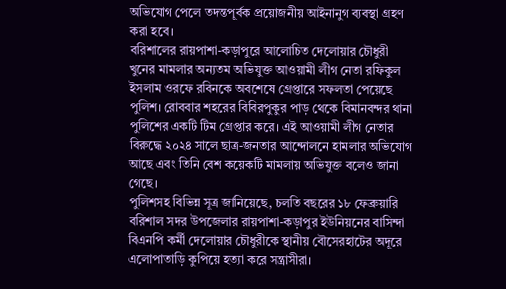অভিযোগ পেলে তদন্তপূর্বক প্রয়োজনীয় আইনানুগ ব্যবস্থা গ্রহণ করা হবে।
বরিশালের রায়পাশা-কড়াপুরে আলোচিত দেলোয়ার চৌধুরী খুনের মামলার অন্যতম অভিযুক্ত আওয়ামী লীগ নেতা রফিকুল ইসলাম ওরফে রবিনকে অবশেষে গ্রেপ্তারে সফলতা পেয়েছে পুলিশ। রোববার শহরের বিবিরপুকুর পাড় থেকে বিমানবন্দর থানা পুলিশের একটি টিম গ্রেপ্তার করে। এই আওয়ামী লীগ নেতার বিরুদ্ধে ২০২৪ সালে ছাত্র-জনতার আন্দোলনে হামলার অভিযোগ আছে এবং তিনি বেশ কয়েকটি মামলায় অভিযুক্ত বলেও জানা গেছে।
পুলিশসহ বিভিন্ন সূত্র জানিয়েছে, চলতি বছরের ১৮ ফেব্রুয়ারি বরিশাল সদর উপজেলার রায়পাশা-কড়াপুর ইউনিয়নের বাসিন্দা বিএনপি কর্মী দেলোয়ার চৌধুরীকে স্থানীয় বৌসেরহাটের অদূরে এলোপাতাড়ি কুপিয়ে হত্যা করে সন্ত্রাসীরা।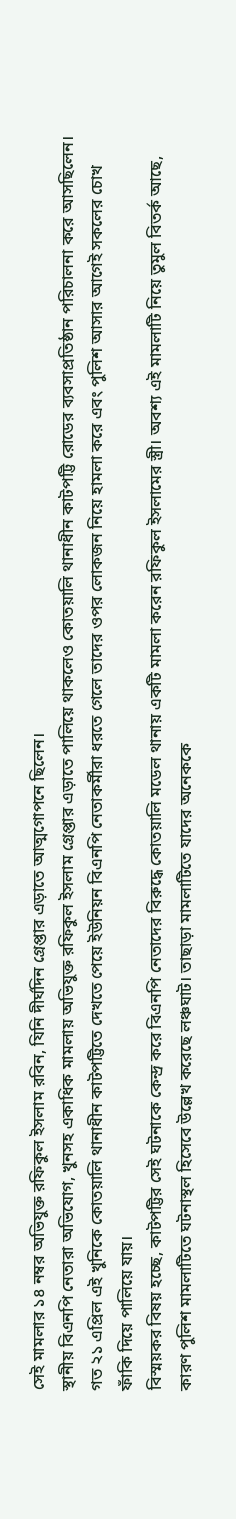সেই মামলার ১৪ নম্বর অভিযুক্ত রফিকুল ইসলাম রবিন, যিনি দীর্ঘদিন গ্রেপ্তার এড়াতে আত্মগোপনে ছিলেন।
স্থানীয় বিএনপি নেতারা অভিযোগ, খুনসহ একাধিক মামলায় অভিযুক্ত রফিকুল ইসলাম গ্রেপ্তার এড়াতে পালিয়ে থাকলেও কোতয়ালি থানাধীন কাটপট্টি রোডের ব্যবসাপ্রতিষ্ঠান পরিচালনা করে আসছিলেন। গত ২১ এপ্রিল এই খুনিকে কোতয়ালি থানাধীন কাটপট্টিতে দেখতে পেয়ে ইউনিয়ন বিএনপি নেতাকর্মীরা ধরতে গেলে তাদের ওপর লোকজন নিয়ে হামলা করে এবং পুলিশ আসার আগেই সকলের চোখ ফাঁকি দিয়ে পালিয়ে যায়।
বিস্ময়কর বিষয় হচ্ছে, কাটপট্টির সেই ঘটনাকে কেন্দ্র করে বিএনপি নেতাদের বিরুদ্ধে কোতয়ালি মডেল থানায় একটি মামলা করেন রফিকুল ইসলামের স্ত্রী। অবশ্য এই মামলাটি নিয়ে তুমুল বিতর্ক আছে, কারণ পুলিশ মামলাটিতে ঘটনাস্থল হিসেবে উল্লেখ করেছে লঞ্চঘাট। তাছাড়া মামলাটিতে যাদের অনেককে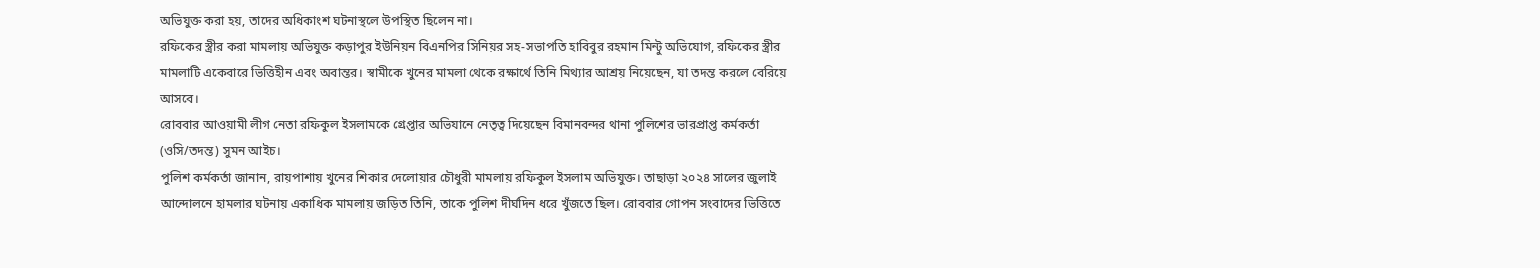অভিযুক্ত করা হয়, তাদের অধিকাংশ ঘটনাস্থলে উপস্থিত ছিলেন না।
রফিকের স্ত্রীর করা মামলায় অভিযুক্ত কড়াপুর ইউনিয়ন বিএনপির সিনিয়র সহ-সভাপতি হাবিবুর রহমান মিন্টু অভিযোগ, রফিকের স্ত্রীর মামলাটি একেবারে ভিত্তিহীন এবং অবান্তর। স্বামীকে খুনের মামলা থেকে রক্ষার্থে তিনি মিথ্যার আশ্রয় নিয়েছেন, যা তদন্ত করলে বেরিয়ে আসবে।
রোববার আওয়ামী লীগ নেতা রফিকুল ইসলামকে গ্রেপ্তার অভিযানে নেতৃত্ব দিয়েছেন বিমানবন্দর থানা পুলিশের ভারপ্রাপ্ত কর্মকর্তা (ওসি/তদন্ত) সুমন আইচ।
পুলিশ কর্মকর্তা জানান, রায়পাশায় খুনের শিকার দেলোয়ার চৌধুরী মামলায় রফিকুল ইসলাম অভিযুক্ত। তাছাড়া ২০২৪ সালের জুলাই আন্দোলনে হামলার ঘটনায় একাধিক মামলায় জড়িত তিনি, তাকে পুলিশ দীর্ঘদিন ধরে খুঁজতে ছিল। রোববার গোপন সংবাদের ভিত্তিতে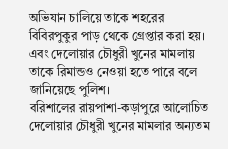অভিযান চালিয়ে তাকে শহরের বিবিরপুকুর পাড় থেকে গ্রেপ্তার করা হয়। এবং দেলোয়ার চৌধুরী খুনের মামলায় তাকে রিমান্ডও নেওয়া হতে পারে বলে জানিয়েছে পুলিশ।
বরিশালের রায়পাশা-কড়াপুরে আলোচিত দেলোয়ার চৌধুরী খুনের মামলার অন্যতম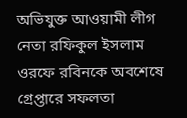অভিযুক্ত আওয়ামী লীগ নেতা রফিকুল ইসলাম ওরফে রবিনকে অবশেষে গ্রেপ্তারে সফলতা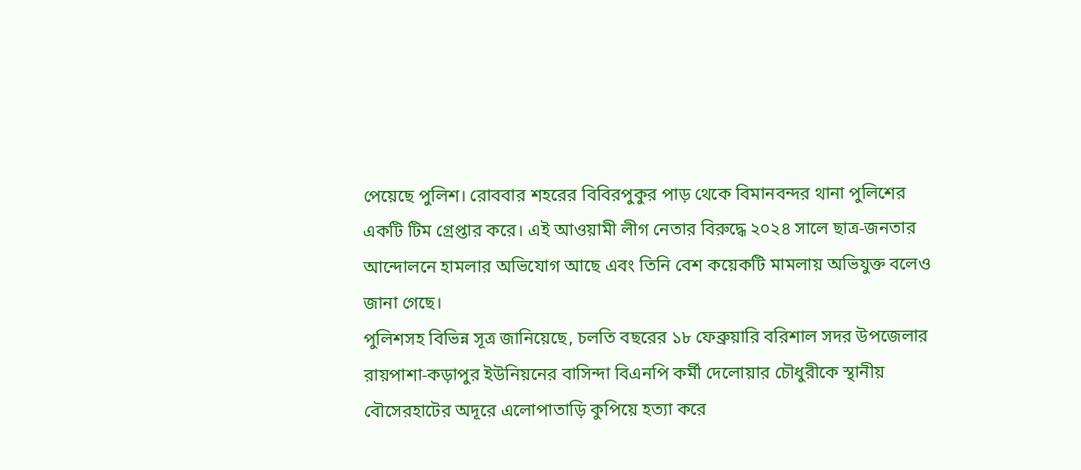পেয়েছে পুলিশ। রোববার শহরের বিবিরপুকুর পাড় থেকে বিমানবন্দর থানা পুলিশের একটি টিম গ্রেপ্তার করে। এই আওয়ামী লীগ নেতার বিরুদ্ধে ২০২৪ সালে ছাত্র-জনতার আন্দোলনে হামলার অভিযোগ আছে এবং তিনি বেশ কয়েকটি মামলায় অভিযুক্ত বলেও জানা গেছে।
পুলিশসহ বিভিন্ন সূত্র জানিয়েছে, চলতি বছরের ১৮ ফেব্রুয়ারি বরিশাল সদর উপজেলার রায়পাশা-কড়াপুর ইউনিয়নের বাসিন্দা বিএনপি কর্মী দেলোয়ার চৌধুরীকে স্থানীয় বৌসেরহাটের অদূরে এলোপাতাড়ি কুপিয়ে হত্যা করে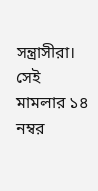সন্ত্রাসীরা। সেই মামলার ১৪ নম্বর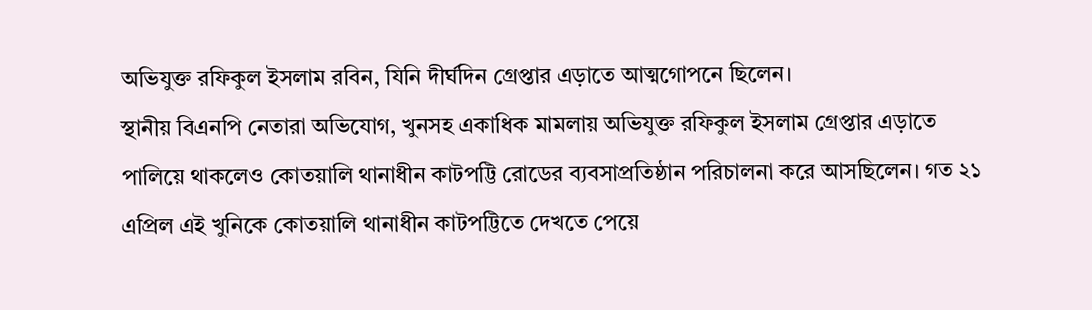অভিযুক্ত রফিকুল ইসলাম রবিন, যিনি দীর্ঘদিন গ্রেপ্তার এড়াতে আত্মগোপনে ছিলেন।
স্থানীয় বিএনপি নেতারা অভিযোগ, খুনসহ একাধিক মামলায় অভিযুক্ত রফিকুল ইসলাম গ্রেপ্তার এড়াতে পালিয়ে থাকলেও কোতয়ালি থানাধীন কাটপট্টি রোডের ব্যবসাপ্রতিষ্ঠান পরিচালনা করে আসছিলেন। গত ২১ এপ্রিল এই খুনিকে কোতয়ালি থানাধীন কাটপট্টিতে দেখতে পেয়ে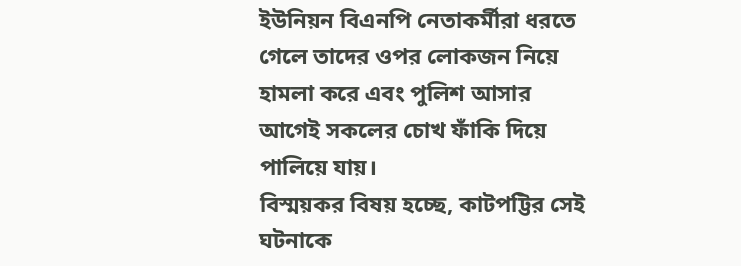ইউনিয়ন বিএনপি নেতাকর্মীরা ধরতে গেলে তাদের ওপর লোকজন নিয়ে হামলা করে এবং পুলিশ আসার আগেই সকলের চোখ ফাঁকি দিয়ে পালিয়ে যায়।
বিস্ময়কর বিষয় হচ্ছে, কাটপট্টির সেই ঘটনাকে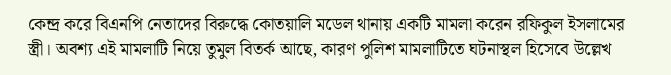কেন্দ্র করে বিএনপি নেতাদের বিরুদ্ধে কোতয়ালি মডেল থানায় একটি মামলা করেন রফিকুল ইসলামের স্ত্রী। অবশ্য এই মামলাটি নিয়ে তুমুল বিতর্ক আছে, কারণ পুলিশ মামলাটিতে ঘটনাস্থল হিসেবে উল্লেখ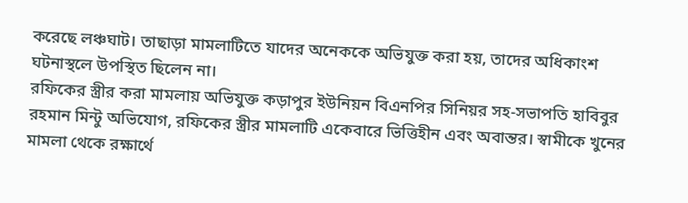করেছে লঞ্চঘাট। তাছাড়া মামলাটিতে যাদের অনেককে অভিযুক্ত করা হয়, তাদের অধিকাংশ ঘটনাস্থলে উপস্থিত ছিলেন না।
রফিকের স্ত্রীর করা মামলায় অভিযুক্ত কড়াপুর ইউনিয়ন বিএনপির সিনিয়র সহ-সভাপতি হাবিবুর রহমান মিন্টু অভিযোগ, রফিকের স্ত্রীর মামলাটি একেবারে ভিত্তিহীন এবং অবান্তর। স্বামীকে খুনের মামলা থেকে রক্ষার্থে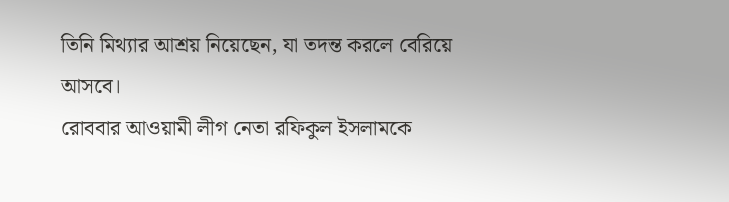তিনি মিথ্যার আশ্রয় নিয়েছেন, যা তদন্ত করলে বেরিয়ে আসবে।
রোববার আওয়ামী লীগ নেতা রফিকুল ইসলামকে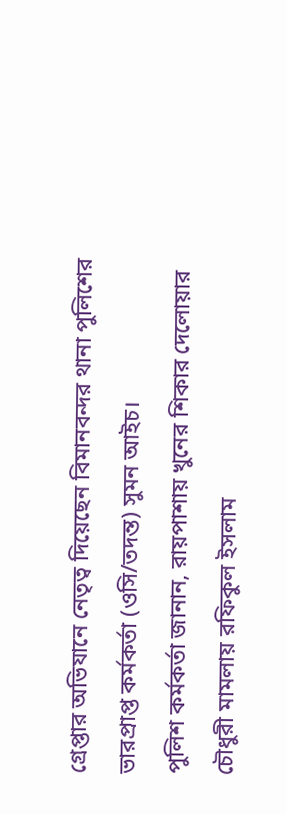গ্রেপ্তার অভিযানে নেতৃত্ব দিয়েছেন বিমানবন্দর থানা পুলিশের ভারপ্রাপ্ত কর্মকর্তা (ওসি/তদন্ত) সুমন আইচ।
পুলিশ কর্মকর্তা জানান, রায়পাশায় খুনের শিকার দেলোয়ার চৌধুরী মামলায় রফিকুল ইসলাম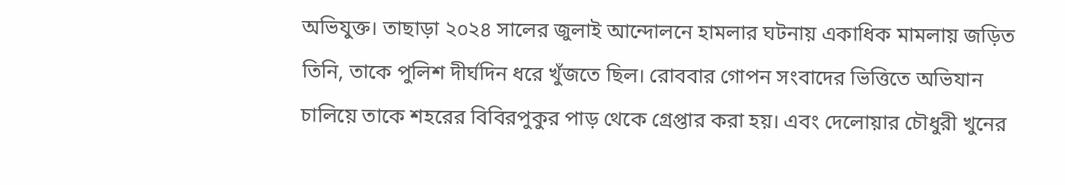অভিযুক্ত। তাছাড়া ২০২৪ সালের জুলাই আন্দোলনে হামলার ঘটনায় একাধিক মামলায় জড়িত তিনি, তাকে পুলিশ দীর্ঘদিন ধরে খুঁজতে ছিল। রোববার গোপন সংবাদের ভিত্তিতে অভিযান চালিয়ে তাকে শহরের বিবিরপুকুর পাড় থেকে গ্রেপ্তার করা হয়। এবং দেলোয়ার চৌধুরী খুনের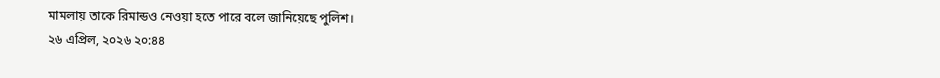মামলায় তাকে রিমান্ডও নেওয়া হতে পারে বলে জানিয়েছে পুলিশ।
২৬ এপ্রিল, ২০২৬ ২০:৪৪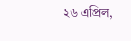২৬ এপ্রিল,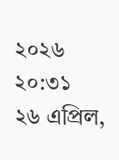২০২৬ ২০:৩১
২৬ এপ্রিল,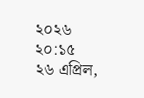২০২৬ ২০:১৫
২৬ এপ্রিল,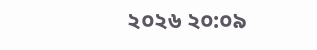২০২৬ ২০:০৯